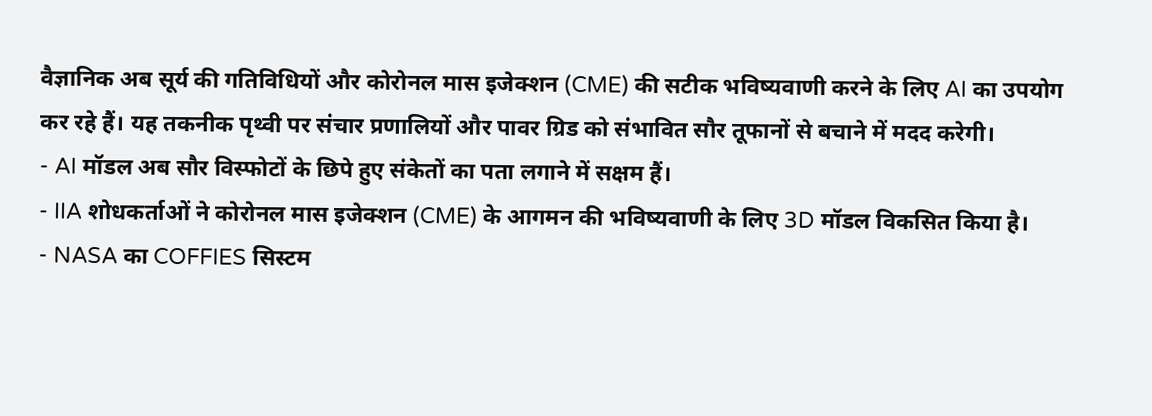वैज्ञानिक अब सूर्य की गतिविधियों और कोरोनल मास इजेक्शन (CME) की सटीक भविष्यवाणी करने के लिए AI का उपयोग कर रहे हैं। यह तकनीक पृथ्वी पर संचार प्रणालियों और पावर ग्रिड को संभावित सौर तूफानों से बचाने में मदद करेगी।
- AI मॉडल अब सौर विस्फोटों के छिपे हुए संकेतों का पता लगाने में सक्षम हैं।
- IIA शोधकर्ताओं ने कोरोनल मास इजेक्शन (CME) के आगमन की भविष्यवाणी के लिए 3D मॉडल विकसित किया है।
- NASA का COFFIES सिस्टम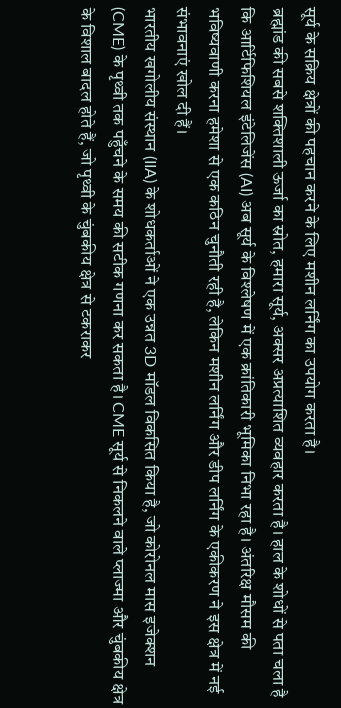सूर्य के सक्रिय क्षेत्रों की पहचान करने के लिए मशीन लर्निंग का उपयोग करता है।
ब्रह्मांड की सबसे शक्तिशाली ऊर्जा का स्रोत, हमारा सूर्य, अक्सर अप्रत्याशित व्यवहार करता है। हाल के शोधों से पता चला है कि आर्टिफिशियल इंटेलिजेंस (AI) अब सूर्य के विश्लेषण में एक क्रांतिकारी भूमिका निभा रहा है। अंतरिक्ष मौसम की भविष्यवाणी करना हमेशा से एक कठिन चुनौती रही है, लेकिन मशीन लर्निंग और डीप लर्निंग के एकीकरण ने इस क्षेत्र में नई संभावनाएं खोल दी हैं।
भारतीय खगोलीय संस्थान (IIA) के शोधकर्ताओं ने एक उन्नत 3D मॉडल विकसित किया है, जो कोरोनल मास इजेक्शन (CME) के पृथ्वी तक पहुँचने के समय की सटीक गणना कर सकता है। CME सूर्य से निकलने वाले प्लाज्मा और चुंबकीय क्षेत्र के विशाल बादल होते हैं, जो पृथ्वी के चुंबकीय क्षेत्र से टकराकर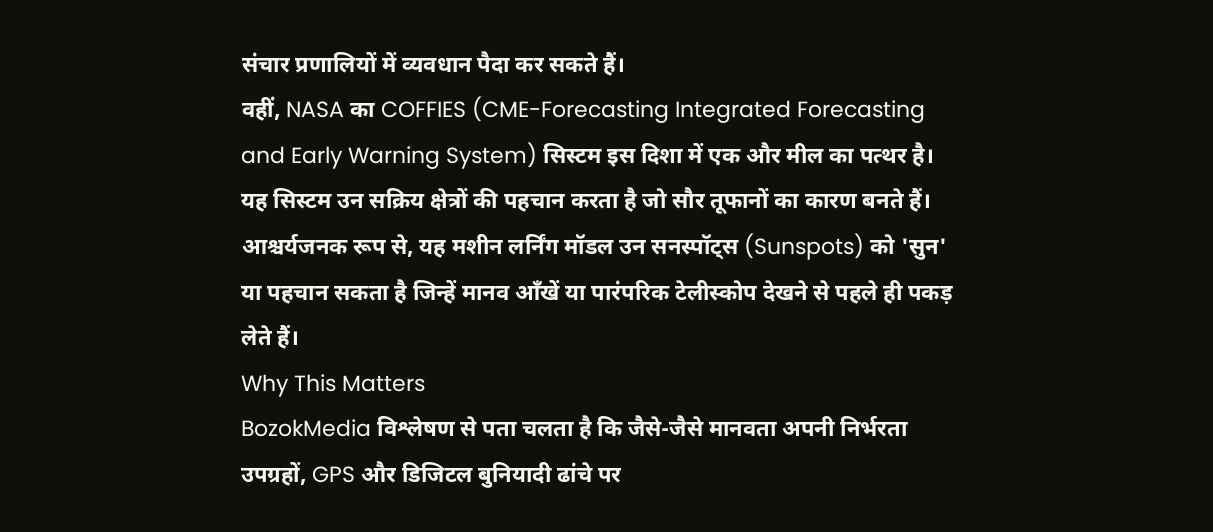संचार प्रणालियों में व्यवधान पैदा कर सकते हैं।
वहीं, NASA का COFFIES (CME-Forecasting Integrated Forecasting and Early Warning System) सिस्टम इस दिशा में एक और मील का पत्थर है। यह सिस्टम उन सक्रिय क्षेत्रों की पहचान करता है जो सौर तूफानों का कारण बनते हैं। आश्चर्यजनक रूप से, यह मशीन लर्निंग मॉडल उन सनस्पॉट्स (Sunspots) को 'सुन' या पहचान सकता है जिन्हें मानव आँखें या पारंपरिक टेलीस्कोप देखने से पहले ही पकड़ लेते हैं।
Why This Matters
BozokMedia विश्लेषण से पता चलता है कि जैसे-जैसे मानवता अपनी निर्भरता उपग्रहों, GPS और डिजिटल बुनियादी ढांचे पर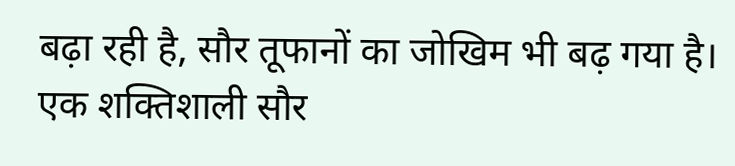बढ़ा रही है, सौर तूफानों का जोखिम भी बढ़ गया है। एक शक्तिशाली सौर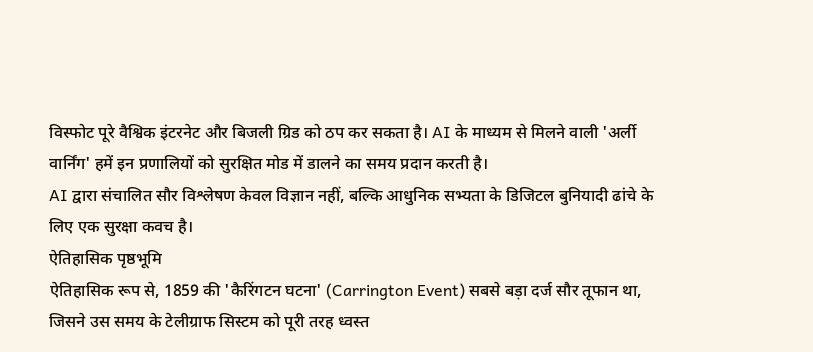विस्फोट पूरे वैश्विक इंटरनेट और बिजली ग्रिड को ठप कर सकता है। AI के माध्यम से मिलने वाली 'अर्ली वार्निंग' हमें इन प्रणालियों को सुरक्षित मोड में डालने का समय प्रदान करती है।
AI द्वारा संचालित सौर विश्लेषण केवल विज्ञान नहीं, बल्कि आधुनिक सभ्यता के डिजिटल बुनियादी ढांचे के लिए एक सुरक्षा कवच है।
ऐतिहासिक पृष्ठभूमि
ऐतिहासिक रूप से, 1859 की 'कैरिंगटन घटना' (Carrington Event) सबसे बड़ा दर्ज सौर तूफान था, जिसने उस समय के टेलीग्राफ सिस्टम को पूरी तरह ध्वस्त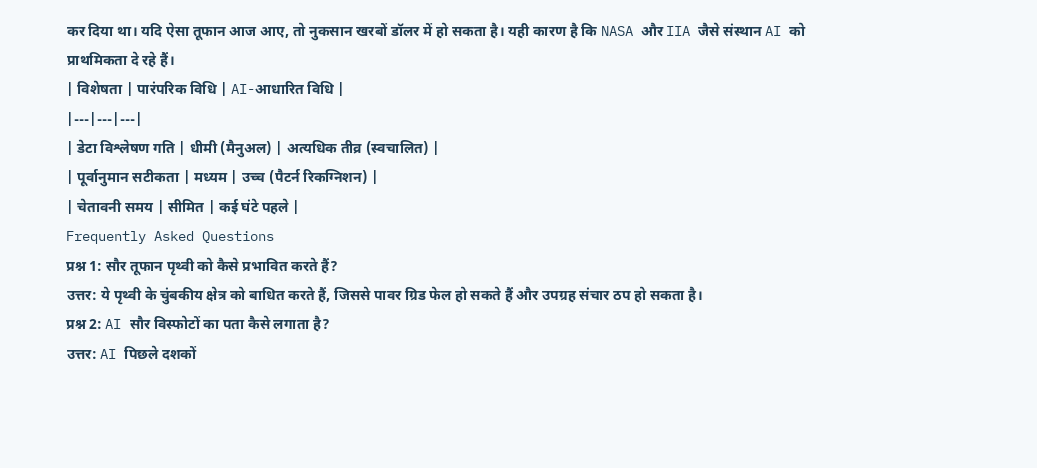कर दिया था। यदि ऐसा तूफान आज आए, तो नुकसान खरबों डॉलर में हो सकता है। यही कारण है कि NASA और IIA जैसे संस्थान AI को प्राथमिकता दे रहे हैं।
| विशेषता | पारंपरिक विधि | AI-आधारित विधि |
|---|---|---|
| डेटा विश्लेषण गति | धीमी (मैनुअल) | अत्यधिक तीव्र (स्वचालित) |
| पूर्वानुमान सटीकता | मध्यम | उच्च (पैटर्न रिकग्निशन) |
| चेतावनी समय | सीमित | कई घंटे पहले |
Frequently Asked Questions
प्रश्न 1: सौर तूफान पृथ्वी को कैसे प्रभावित करते हैं?
उत्तर: ये पृथ्वी के चुंबकीय क्षेत्र को बाधित करते हैं, जिससे पावर ग्रिड फेल हो सकते हैं और उपग्रह संचार ठप हो सकता है।
प्रश्न 2: AI सौर विस्फोटों का पता कैसे लगाता है?
उत्तर: AI पिछले दशकों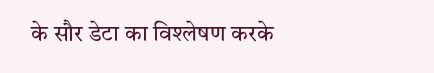के सौर डेटा का विश्लेषण करके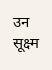उन सूक्ष्म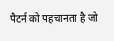पैटर्न को पहचानता है जो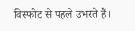विस्फोट से पहले उभरते हैं।